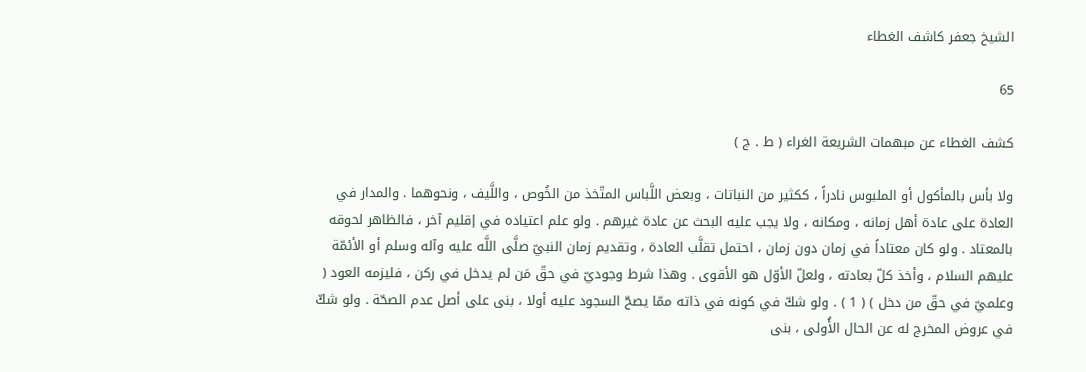الشيخ جعفر كاشف الغطاء

65

كشف الغطاء عن مبهمات الشريعة الغراء ( ط . ج )

ولا بأس بالمأكول أو الملبوس نادراً ، ككثير من النباتات ، وبعض اللَّباس المتّخذ من الخُوص ، واللَّيف ، ونحوهما . والمدار في العادة على عادة أهل زمانه ، ومكانه ، ولا يجب عليه البحث عن عادة غيرهم . ولو علم اعتياده في إقليم آخر ، فالظاهر لحوقه بالمعتاد . ولو كان معتاداً في زمان دون زمان ، احتمل تقلَّب العادة ، وتقديم زمان النبيّ صلَّى اللَّه عليه وآله وسلم أو الأئمّة عليهم السلام ، وأخذ كلّ بعادته ، ولعلّ الأوّل هو الأقوى . وهذا شرط وجوديّ في حقّ مَن لم يدخل في ركن ، فليزمه العود ( وعلميّ في حقّ من دخل ) ( 1 ) . ولو شكّ في كونه في ذاته ممّا يصحّ السجود عليه أولا ، بنى على أصل عدم الصحّة . ولو شكّ في عروض المخرج له عن الحال الأُولى ، بنى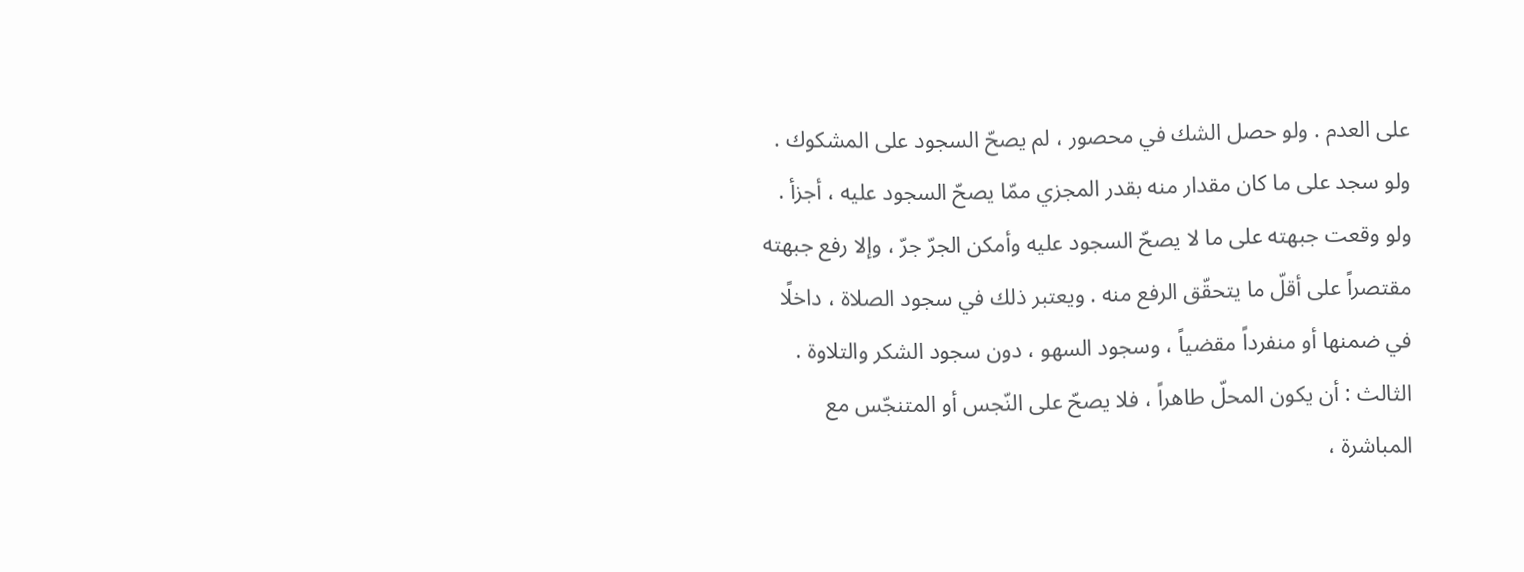على العدم . ولو حصل الشك في محصور ، لم يصحّ السجود على المشكوك . ولو سجد على ما كان مقدار منه بقدر المجزي ممّا يصحّ السجود عليه ، أجزأ . ولو وقعت جبهته على ما لا يصحّ السجود عليه وأمكن الجرّ جرّ ، وإلا رفع جبهته مقتصراً على أقلّ ما يتحقّق الرفع منه . ويعتبر ذلك في سجود الصلاة ، داخلًا في ضمنها أو منفرداً مقضياً ، وسجود السهو ، دون سجود الشكر والتلاوة . الثالث : أن يكون المحلّ طاهراً ، فلا يصحّ على النّجس أو المتنجّس مع المباشرة ،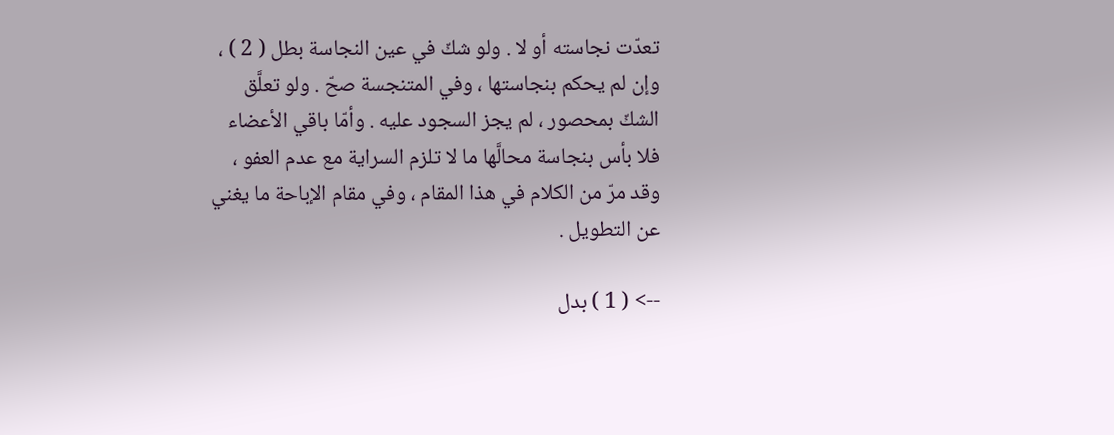تعدّت نجاسته أو لا . ولو شكّ في عين النجاسة بطل ( 2 ) ، وإن لم يحكم بنجاستها ، وفي المتنجسة صحّ . ولو تعلَّق الشكّ بمحصور ، لم يجز السجود عليه . وأمّا باقي الأعضاء فلا بأس بنجاسة محالَّها ما لا تلزم السراية مع عدم العفو ، وقد مرّ من الكلام في هذا المقام ، وفي مقام الإباحة ما يغني عن التطويل .

--> ( 1 ) بدل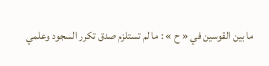ما بين القوسين في « ح » : ما لم تستلزم صدق تكرر السجود وعلمي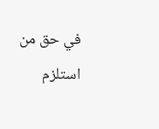في حق من استلزم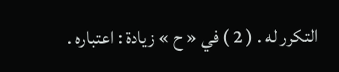التكرر له . ( 2 ) في « ح » زيادة : اعتباره .